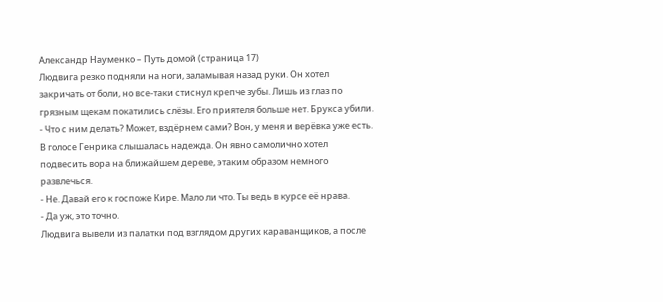Александр Науменко – Путь домой (страница 17)
Людвига резко подняли на ноги, заламывая назад руки. Он хотел закричать от боли, но все-таки стиснул крепче зубы. Лишь из глаз по грязным щекам покатились слёзы. Его приятеля больше нет. Брукса убили.
- Что с ним делать? Может, вздёрнем сами? Вон, у меня и верёвка уже есть.
В голосе Генрика слышалась надежда. Он явно самолично хотел подвесить вора на ближайшем дереве, этаким образом немного развлечься.
- Не. Давай его к госпоже Кире. Мало ли что. Ты ведь в курсе её нрава.
- Да уж, это точно.
Людвига вывели из палатки под взглядом других караванщиков, а после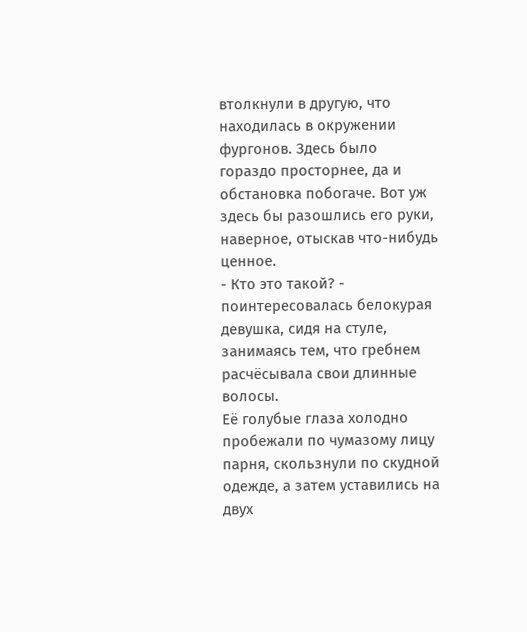втолкнули в другую, что находилась в окружении фургонов. Здесь было гораздо просторнее, да и обстановка побогаче. Вот уж здесь бы разошлись его руки, наверное, отыскав что-нибудь ценное.
- Кто это такой? - поинтересовалась белокурая девушка, сидя на стуле, занимаясь тем, что гребнем расчёсывала свои длинные волосы.
Её голубые глаза холодно пробежали по чумазому лицу парня, скользнули по скудной одежде, а затем уставились на двух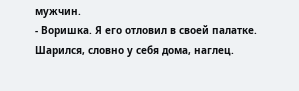мужчин.
- Воришка. Я его отловил в своей палатке. Шарился, словно у себя дома, наглец.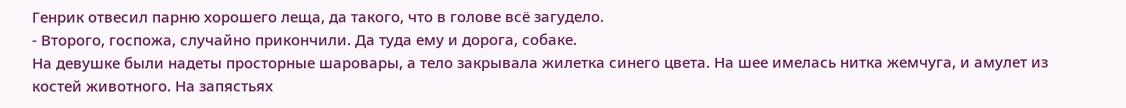Генрик отвесил парню хорошего леща, да такого, что в голове всё загудело.
- Второго, госпожа, случайно прикончили. Да туда ему и дорога, собаке.
На девушке были надеты просторные шаровары, а тело закрывала жилетка синего цвета. На шее имелась нитка жемчуга, и амулет из костей животного. На запястьях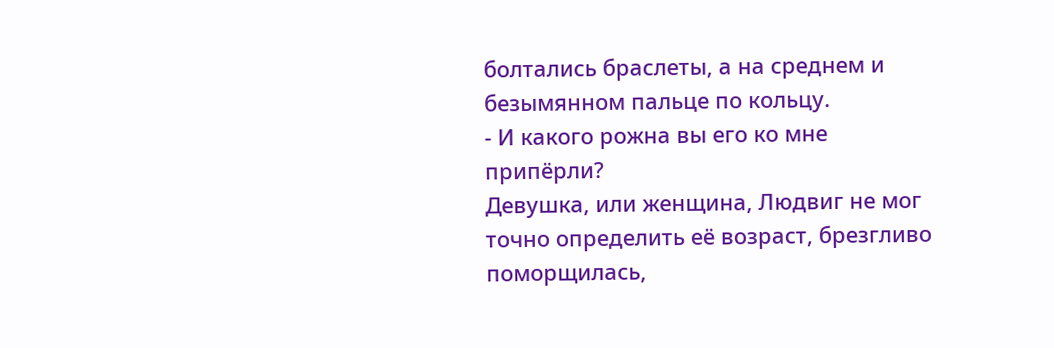болтались браслеты, а на среднем и безымянном пальце по кольцу.
- И какого рожна вы его ко мне припёрли?
Девушка, или женщина, Людвиг не мог точно определить её возраст, брезгливо поморщилась,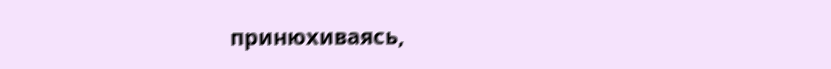принюхиваясь,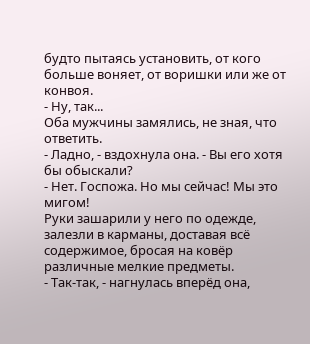будто пытаясь установить, от кого больше воняет, от воришки или же от конвоя.
- Ну, так...
Оба мужчины замялись, не зная, что ответить.
- Ладно, - вздохнула она. - Вы его хотя бы обыскали?
- Нет. Госпожа. Но мы сейчас! Мы это мигом!
Руки зашарили у него по одежде, залезли в карманы, доставая всё содержимое, бросая на ковёр различные мелкие предметы.
- Так-так, - нагнулась вперёд она,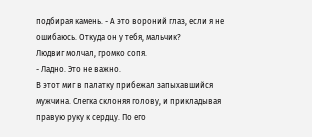подбирая камень. - А это вороний глаз, если я не ошибаюсь. Откуда он у тебя, мальчик?
Людвиг молчал, громко сопя.
- Ладно. Это не важно.
В этот миг в палатку прибежал запыхавшийся мужчина. Слегка склоняя голову, и прикладывая правую руку к сердцу. По его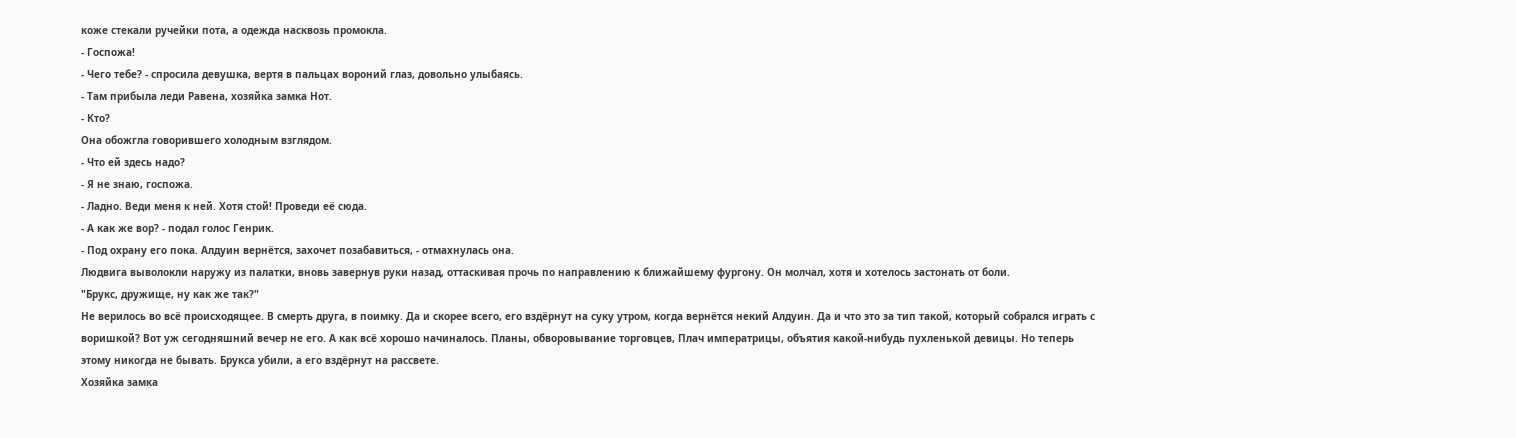коже стекали ручейки пота, а одежда насквозь промокла.
- Госпожа!
- Чего тебе? - спросила девушка, вертя в пальцах вороний глаз, довольно улыбаясь.
- Там прибыла леди Равена, хозяйка замка Нот.
- Кто?
Она обожгла говорившего холодным взглядом.
- Что ей здесь надо?
- Я не знаю, госпожа.
- Ладно. Веди меня к ней. Хотя стой! Проведи её сюда.
- А как же вор? - подал голос Генрик.
- Под охрану его пока. Алдуин вернётся, захочет позабавиться, - отмахнулась она.
Людвига выволокли наружу из палатки, вновь завернув руки назад, оттаскивая прочь по направлению к ближайшему фургону. Он молчал, хотя и хотелось застонать от боли.
"Брукс, дружище, ну как же так?"
Не верилось во всё происходящее. В смерть друга, в поимку. Да и скорее всего, его вздёрнут на суку утром, когда вернётся некий Алдуин. Да и что это за тип такой, который собрался играть с воришкой? Вот уж сегодняшний вечер не его. А как всё хорошо начиналось. Планы, обворовывание торговцев, Плач императрицы, объятия какой-нибудь пухленькой девицы. Но теперь этому никогда не бывать. Брукса убили, а его вздёрнут на рассвете.
Хозяйка замка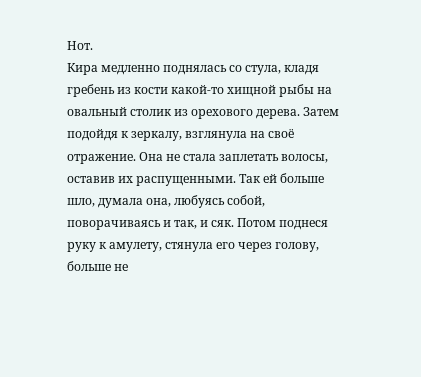Нот.
Кира медленно поднялась со стула, кладя гребень из кости какой-то хищной рыбы на овальный столик из орехового дерева. Затем подойдя к зеркалу, взглянула на своё отражение. Она не стала заплетать волосы, оставив их распущенными. Так ей больше шло, думала она, любуясь собой, поворачиваясь и так, и сяк. Потом поднеся руку к амулету, стянула его через голову, больше не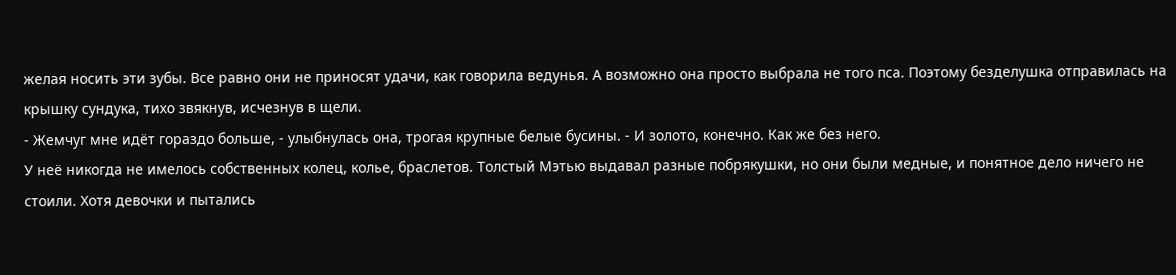желая носить эти зубы. Все равно они не приносят удачи, как говорила ведунья. А возможно она просто выбрала не того пса. Поэтому безделушка отправилась на крышку сундука, тихо звякнув, исчезнув в щели.
- Жемчуг мне идёт гораздо больше, - улыбнулась она, трогая крупные белые бусины. - И золото, конечно. Как же без него.
У неё никогда не имелось собственных колец, колье, браслетов. Толстый Мэтью выдавал разные побрякушки, но они были медные, и понятное дело ничего не стоили. Хотя девочки и пытались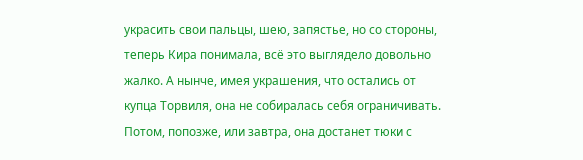украсить свои пальцы, шею, запястье, но со стороны, теперь Кира понимала, всё это выглядело довольно жалко. А нынче, имея украшения, что остались от купца Торвиля, она не собиралась себя ограничивать. Потом, попозже, или завтра, она достанет тюки с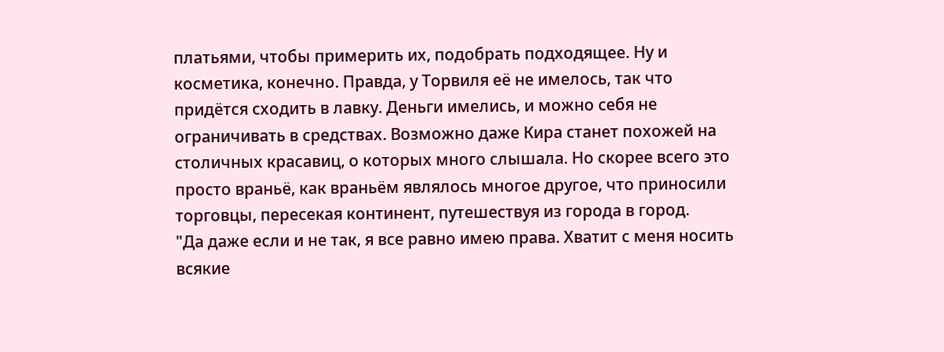платьями, чтобы примерить их, подобрать подходящее. Ну и косметика, конечно. Правда, у Торвиля её не имелось, так что придётся сходить в лавку. Деньги имелись, и можно себя не ограничивать в средствах. Возможно даже Кира станет похожей на столичных красавиц, о которых много слышала. Но скорее всего это просто враньё, как враньём являлось многое другое, что приносили торговцы, пересекая континент, путешествуя из города в город.
"Да даже если и не так, я все равно имею права. Хватит с меня носить всякие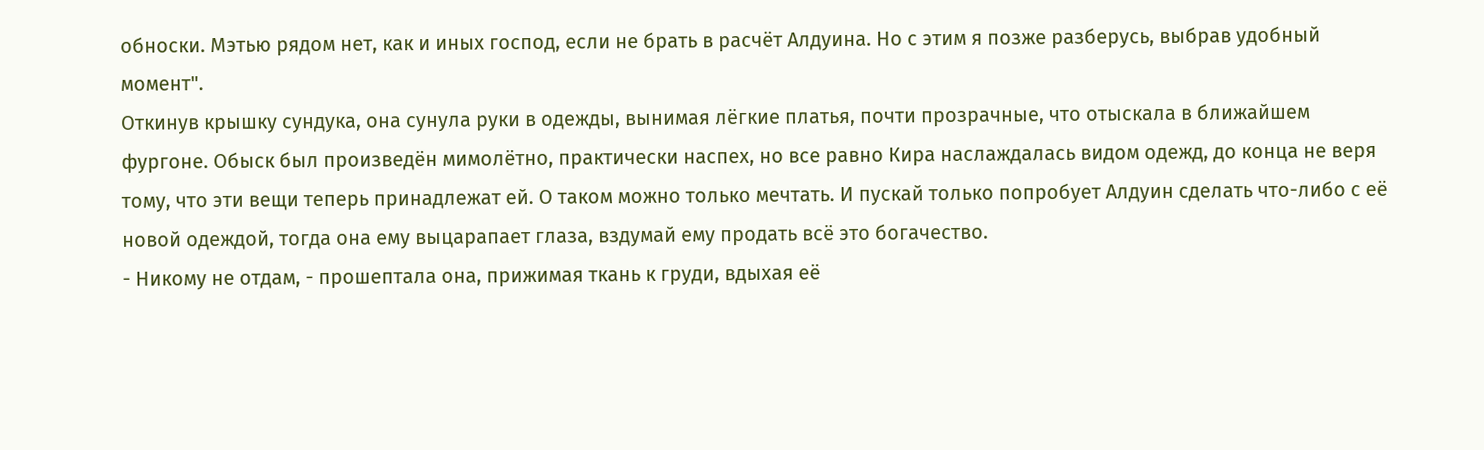обноски. Мэтью рядом нет, как и иных господ, если не брать в расчёт Алдуина. Но с этим я позже разберусь, выбрав удобный момент".
Откинув крышку сундука, она сунула руки в одежды, вынимая лёгкие платья, почти прозрачные, что отыскала в ближайшем фургоне. Обыск был произведён мимолётно, практически наспех, но все равно Кира наслаждалась видом одежд, до конца не веря тому, что эти вещи теперь принадлежат ей. О таком можно только мечтать. И пускай только попробует Алдуин сделать что-либо с её новой одеждой, тогда она ему выцарапает глаза, вздумай ему продать всё это богачество.
- Никому не отдам, - прошептала она, прижимая ткань к груди, вдыхая её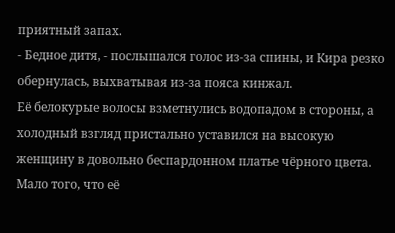приятный запах.
- Бедное дитя, - послышался голос из-за спины, и Кира резко обернулась, выхватывая из-за пояса кинжал.
Её белокурые волосы взметнулись водопадом в стороны, а холодный взгляд пристально уставился на высокую женщину в довольно беспардонном платье чёрного цвета. Мало того, что её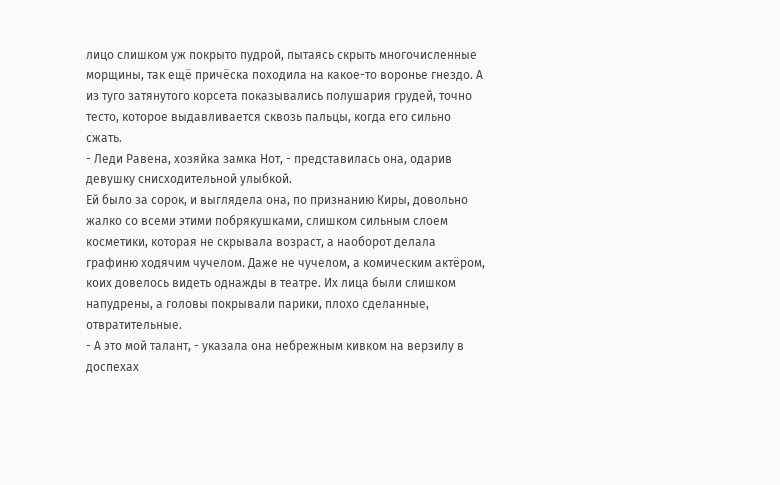лицо слишком уж покрыто пудрой, пытаясь скрыть многочисленные морщины, так ещё причёска походила на какое-то воронье гнездо. А из туго затянутого корсета показывались полушария грудей, точно тесто, которое выдавливается сквозь пальцы, когда его сильно сжать.
- Леди Равена, хозяйка замка Нот, - представилась она, одарив девушку снисходительной улыбкой.
Ей было за сорок, и выглядела она, по признанию Киры, довольно жалко со всеми этими побрякушками, слишком сильным слоем косметики, которая не скрывала возраст, а наоборот делала графиню ходячим чучелом. Даже не чучелом, а комическим актёром, коих довелось видеть однажды в театре. Их лица были слишком напудрены, а головы покрывали парики, плохо сделанные, отвратительные.
- А это мой талант, - указала она небрежным кивком на верзилу в доспехах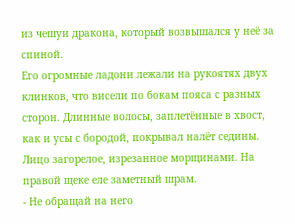из чешуи дракона, который возвышался у неё за спиной.
Его огромные ладони лежали на рукоятях двух клинков, что висели по бокам пояса с разных сторон. Длинные волосы, заплетённые в хвост, как и усы с бородой, покрывал налёт седины. Лицо загорелое, изрезанное морщинами. На правой щеке еле заметный шрам.
- Не обращай на него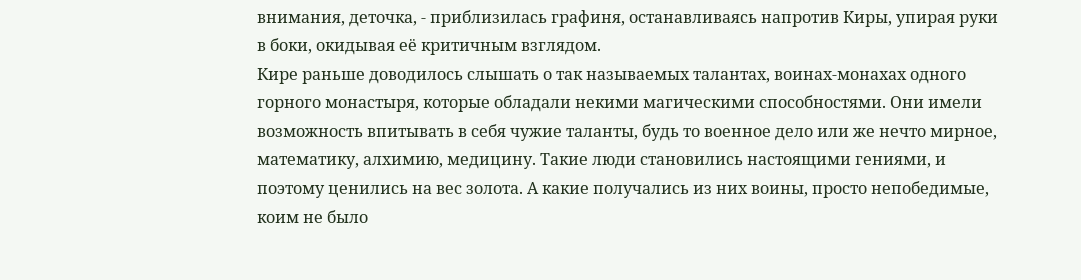внимания, деточка, - приблизилась графиня, останавливаясь напротив Киры, упирая руки в боки, окидывая её критичным взглядом.
Кире раньше доводилось слышать о так называемых талантах, воинах-монахах одного горного монастыря, которые обладали некими магическими способностями. Они имели возможность впитывать в себя чужие таланты, будь то военное дело или же нечто мирное, математику, алхимию, медицину. Такие люди становились настоящими гениями, и поэтому ценились на вес золота. А какие получались из них воины, просто непобедимые, коим не было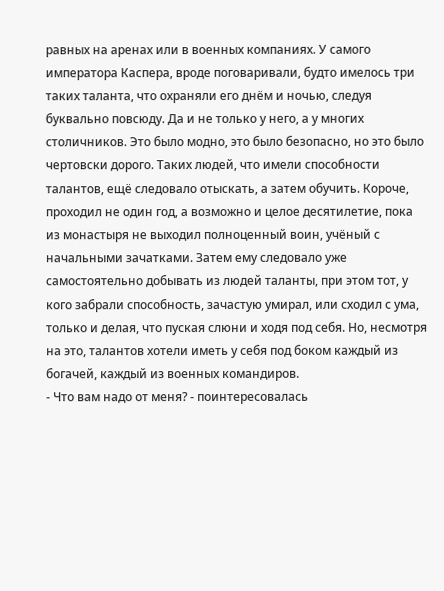равных на аренах или в военных компаниях. У самого императора Каспера, вроде поговаривали, будто имелось три таких таланта, что охраняли его днём и ночью, следуя буквально повсюду. Да и не только у него, а у многих столичников. Это было модно, это было безопасно, но это было чертовски дорого. Таких людей, что имели способности талантов, ещё следовало отыскать, а затем обучить. Короче, проходил не один год, а возможно и целое десятилетие, пока из монастыря не выходил полноценный воин, учёный с начальными зачатками. Затем ему следовало уже самостоятельно добывать из людей таланты, при этом тот, у кого забрали способность, зачастую умирал, или сходил с ума, только и делая, что пуская слюни и ходя под себя. Но, несмотря на это, талантов хотели иметь у себя под боком каждый из богачей, каждый из военных командиров.
- Что вам надо от меня? - поинтересовалась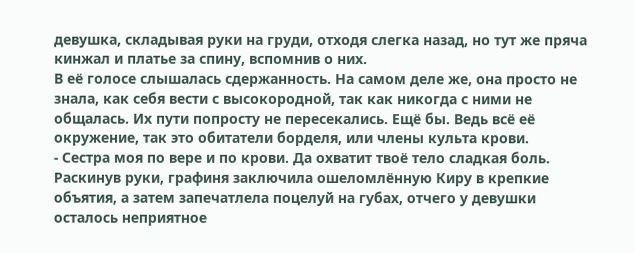девушка, складывая руки на груди, отходя слегка назад, но тут же пряча кинжал и платье за спину, вспомнив о них.
В её голосе слышалась сдержанность. На самом деле же, она просто не знала, как себя вести с высокородной, так как никогда с ними не общалась. Их пути попросту не пересекались. Ещё бы. Ведь всё её окружение, так это обитатели борделя, или члены культа крови.
- Сестра моя по вере и по крови. Да охватит твоё тело сладкая боль.
Раскинув руки, графиня заключила ошеломлённую Киру в крепкие объятия, а затем запечатлела поцелуй на губах, отчего у девушки осталось неприятное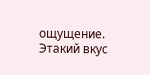ощущение. Этакий вкус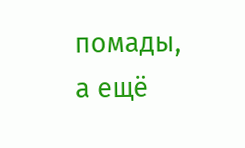помады, а ещё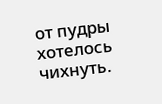от пудры хотелось чихнуть.